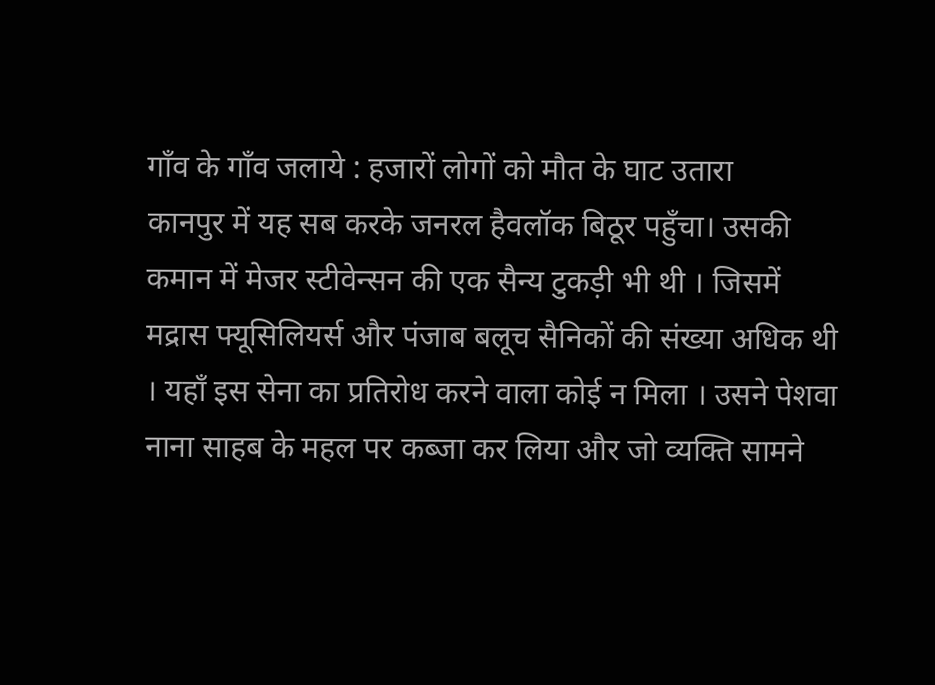गाँव के गाँव जलाये : हजारों लोगों को मौत के घाट उतारा
कानपुर में यह सब करके जनरल हैवलॉक बिठूर पहुँचा। उसकी कमान में मेजर स्टीवेन्सन की एक सैन्य टुकड़ी भी थी । जिसमें मद्रास फ्यूसिलियर्स और पंजाब बलूच सैनिकों की संख्या अधिक थी । यहाँ इस सेना का प्रतिरोध करने वाला कोई न मिला । उसने पेशवा नाना साहब के महल पर कब्जा कर लिया और जो व्यक्ति सामने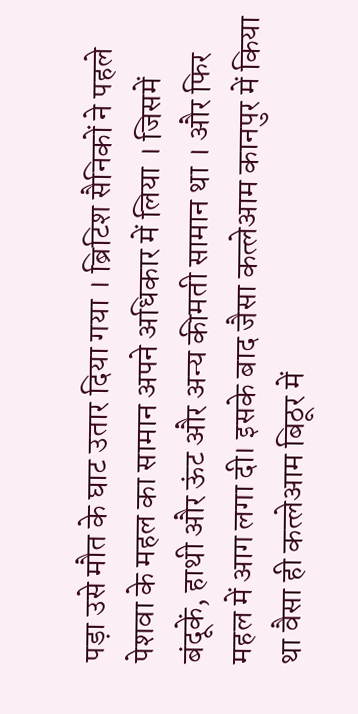पड़ा उसे मौत के घाट उतार दिया गया । ब्रिटिश सैनिकों ने पहले पेशवा के महल का सामान अपने अधिकार में लिया । जिसमें बंदूकें, हाथी और ऊंट और अन्य कीमती सामान था । और फिर महल में आग लगा दी। इसके बाद जैसा कत्लेआम कानपुर में किया था वैसा ही कत्लेआम बिठूर में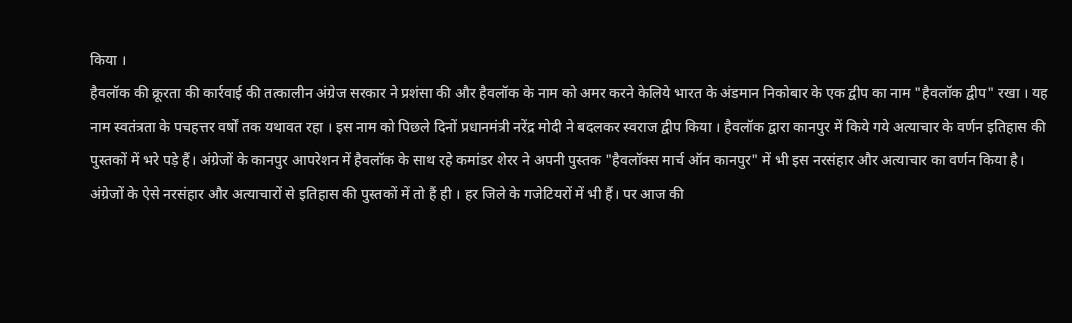किया ।
हैवलॉक की क्रूरता की कार्रवाई की तत्कालीन अंग्रेज सरकार ने प्रशंसा की और हैवलॉक के नाम को अमर करने केलिये भारत के अंडमान निकोबार के एक द्वीप का नाम "हैवलॉक द्वीप" रखा । यह नाम स्वतंत्रता के पचहत्तर वर्षों तक यथावत रहा । इस नाम को पिछले दिनों प्रधानमंत्री नरेंद्र मोदी ने बदलकर स्वराज द्वीप किया । हैवलॉक द्वारा कानपुर में किये गये अत्याचार के वर्णन इतिहास की पुस्तकों में भरे पड़े हैं। अंग्रेजों के कानपुर आपरेशन में हैवलॉक के साथ रहे कमांडर शेरर ने अपनी पुस्तक "हैवलॉक्स मार्च ऑन कानपुर" में भी इस नरसंहार और अत्याचार का वर्णन किया है।
अंग्रेजों के ऐसे नरसंहार और अत्याचारों से इतिहास की पुस्तकों में तो हैं ही । हर जिले के गजेटियरों में भी हैं। पर आज की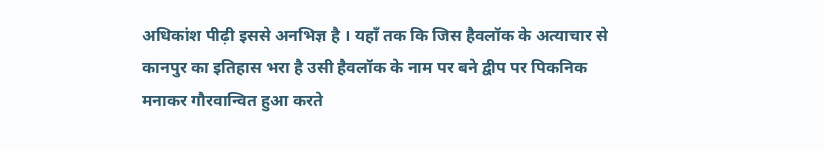अधिकांश पीढ़ी इससे अनभिज्ञ है । यहाँ तक कि जिस हैवलॉक के अत्याचार से कानपुर का इतिहास भरा है उसी हैवलॉक के नाम पर बने द्वीप पर पिकनिक मनाकर गौरवान्वित हुआ करते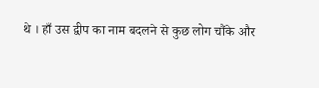थे । हाँ उस द्वीप का नाम बदलने से कुछ लोग चौंके और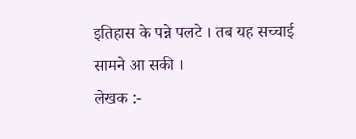इतिहास के पन्ने पलटे । तब यह सच्चाई सामने आ सकी ।
लेखक :-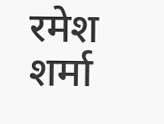रमेश शर्मा